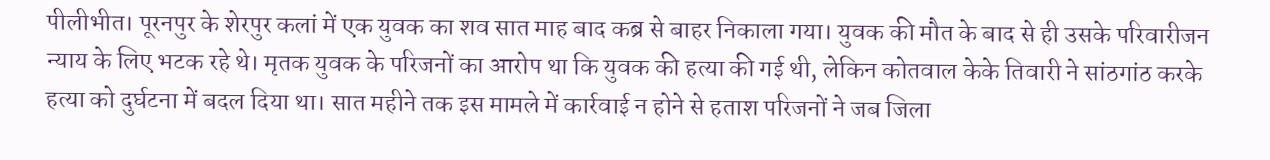पीलीभीत। पूरनपुर के शेरपुर कलां में एक युवक का शव सात माह बाद कब्र से बाहर निकाला गया। युवक की मौत के बाद से ही उसके परिवारीजन न्याय के लिए भटक रहे थे। मृतक युवक के परिजनों का आरोप था कि युवक की हत्या की गई थी, लेकिन कोतवाल केके तिवारी ने सांठगांठ करके हत्या को दुर्घटना में बदल दिया था। सात महीने तक इस मामले में कार्रवाई न होने से हताश परिजनों ने जब जिला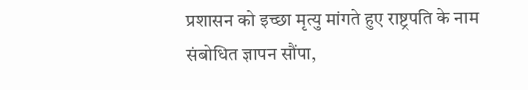प्रशासन को इच्छा मृत्यु मांगते हुए राष्ट्रपति के नाम संबोधित ज्ञापन सौंपा,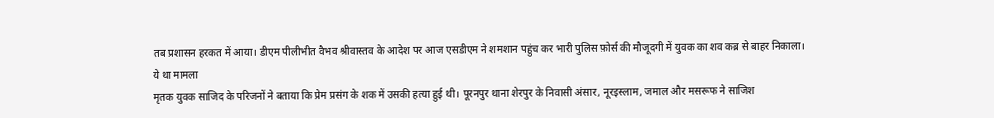तब प्रशासन हरकत में आया। डीएम पीलीभीत वैभव श्रीवास्तव के आदेश पर आज एसडीएम ने शमशान पहुंच कर भारी पुलिस फ़ोर्स की मौजूदगी में युवक का शव कब्र से बाहर निकाला।
ये था मामला
मृतक युवक साजिद के परिजनों ने बताया कि प्रेम प्रसंग के शक में उसकी हत्या हुई थी। पूरनपुर थाना शेरपुर के निवासी अंसार, नूरइस्लाम, जमाल और मसरूफ ने साजिश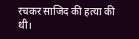रचकर साजिद की हत्या की थी।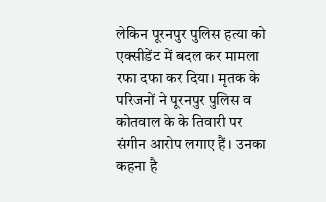लेकिन पूरनपुर पुलिस हत्या को एक्सीडेंट में बदल कर मामला रफा दफा कर दिया। मृतक के परिजनों ने पूरनपुर पुलिस व कोतवाल के के तिवारी पर संगीन आरोप लगाए हैं। उनका कहना है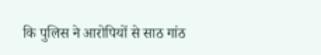कि पुलिस ने आरोपियों से साठ गांठ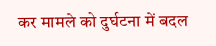कर मामले को दुर्घटना में बदल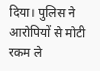दिया। पुलिस ने आरोपियों से मोटी रकम ले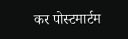कर पोस्टमार्टम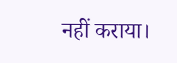नहीं कराया।